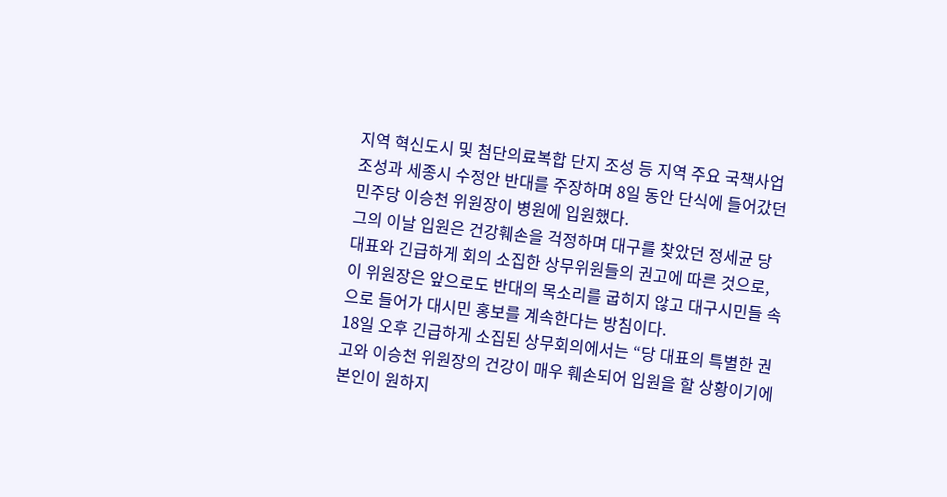지역 혁신도시 및 첨단의료복합 단지 조성 등 지역 주요 국책사업 조성과 세종시 수정안 반대를 주장하며 8일 동안 단식에 들어갔던 민주당 이승천 위원장이 병원에 입원했다.
그의 이날 입원은 건강훼손을 걱정하며 대구를 찾았던 정세균 당 대표와 긴급하게 회의 소집한 상무위원들의 권고에 따른 것으로, 이 위원장은 앞으로도 반대의 목소리를 굽히지 않고 대구시민들 속으로 들어가 대시민 홍보를 계속한다는 방침이다.
18일 오후 긴급하게 소집된 상무회의에서는 “당 대표의 특별한 권고와 이승천 위원장의 건강이 매우 훼손되어 입원을 할 상황이기에 본인이 원하지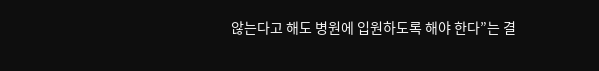않는다고 해도 병원에 입원하도록 해야 한다”는 결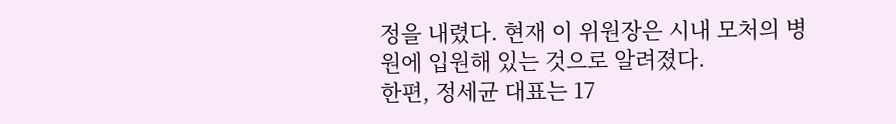정을 내렸다. 현재 이 위원장은 시내 모처의 병원에 입원해 있는 것으로 알려졌다.
한편, 정세균 대표는 17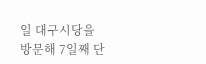일 대구시당을 방문해 7일째 단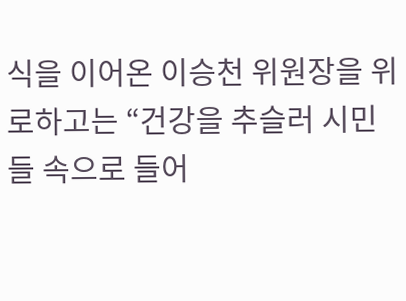식을 이어온 이승천 위원장을 위로하고는 “건강을 추슬러 시민들 속으로 들어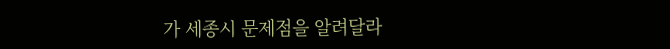가 세종시 문제점을 알려달라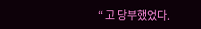“ 고 당부했었다.